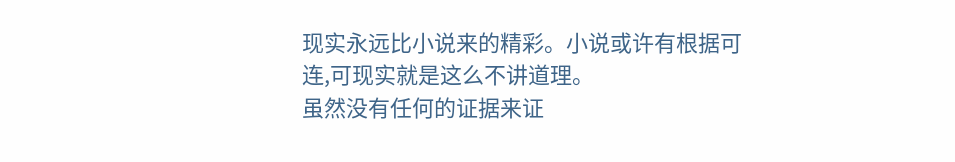现实永远比小说来的精彩。小说或许有根据可连,可现实就是这么不讲道理。
虽然没有任何的证据来证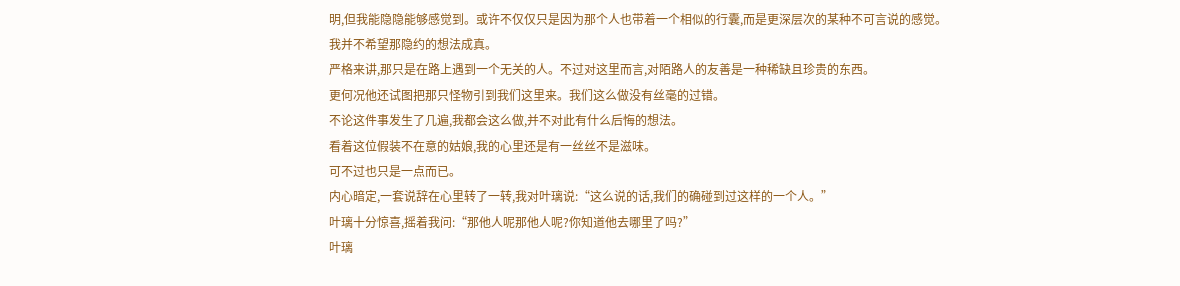明,但我能隐隐能够感觉到。或许不仅仅只是因为那个人也带着一个相似的行囊,而是更深层次的某种不可言说的感觉。
我并不希望那隐约的想法成真。
严格来讲,那只是在路上遇到一个无关的人。不过对这里而言,对陌路人的友善是一种稀缺且珍贵的东西。
更何况他还试图把那只怪物引到我们这里来。我们这么做没有丝毫的过错。
不论这件事发生了几遍,我都会这么做,并不对此有什么后悔的想法。
看着这位假装不在意的姑娘,我的心里还是有一丝丝不是滋味。
可不过也只是一点而已。
内心暗定,一套说辞在心里转了一转,我对叶璃说:“这么说的话,我们的确碰到过这样的一个人。”
叶璃十分惊喜,摇着我问:“那他人呢那他人呢?你知道他去哪里了吗?”
叶璃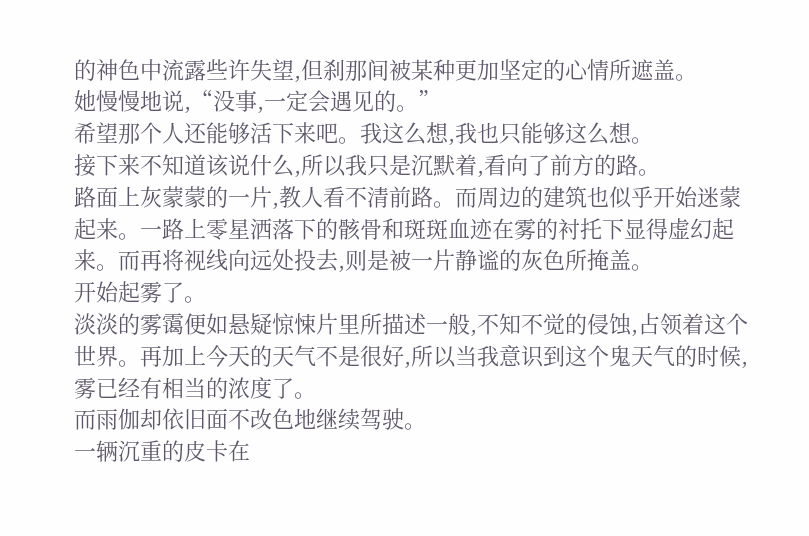的神色中流露些许失望,但刹那间被某种更加坚定的心情所遮盖。
她慢慢地说,“没事,一定会遇见的。”
希望那个人还能够活下来吧。我这么想,我也只能够这么想。
接下来不知道该说什么,所以我只是沉默着,看向了前方的路。
路面上灰蒙蒙的一片,教人看不清前路。而周边的建筑也似乎开始迷蒙起来。一路上零星洒落下的骸骨和斑斑血迹在雾的衬托下显得虚幻起来。而再将视线向远处投去,则是被一片静谧的灰色所掩盖。
开始起雾了。
淡淡的雾霭便如悬疑惊悚片里所描述一般,不知不觉的侵蚀,占领着这个世界。再加上今天的天气不是很好,所以当我意识到这个鬼天气的时候,雾已经有相当的浓度了。
而雨伽却依旧面不改色地继续驾驶。
一辆沉重的皮卡在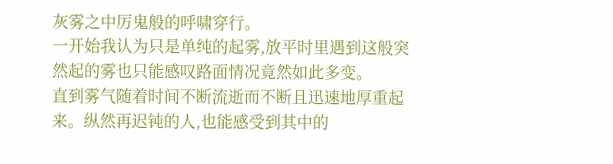灰雾之中厉鬼般的呼啸穿行。
一开始我认为只是单纯的起雾,放平时里遇到这般突然起的雾也只能感叹路面情况竟然如此多变。
直到雾气随着时间不断流逝而不断且迅速地厚重起来。纵然再迟钝的人,也能感受到其中的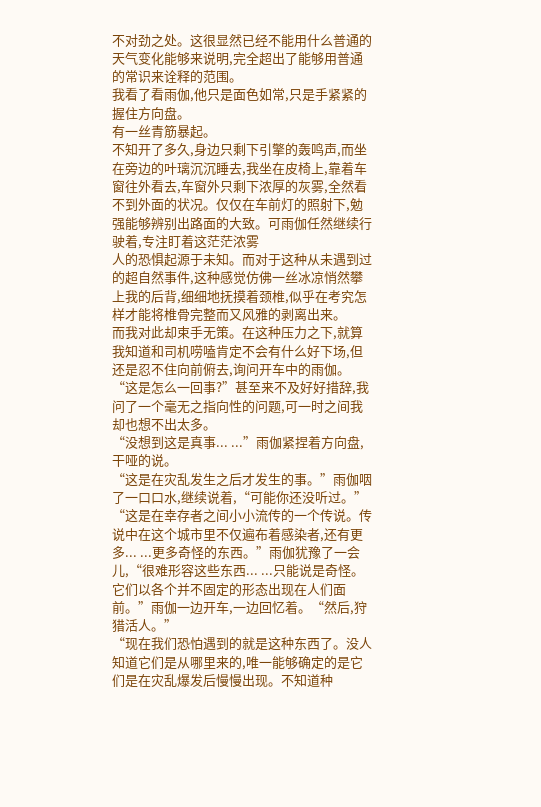不对劲之处。这很显然已经不能用什么普通的天气变化能够来说明,完全超出了能够用普通的常识来诠释的范围。
我看了看雨伽,他只是面色如常,只是手紧紧的握住方向盘。
有一丝青筋暴起。
不知开了多久,身边只剩下引擎的轰鸣声,而坐在旁边的叶璃沉沉睡去,我坐在皮椅上,靠着车窗往外看去,车窗外只剩下浓厚的灰雾,全然看不到外面的状况。仅仅在车前灯的照射下,勉强能够辨别出路面的大致。可雨伽任然继续行驶着,专注盯着这茫茫浓雾
人的恐惧起源于未知。而对于这种从未遇到过的超自然事件,这种感觉仿佛一丝冰凉悄然攀上我的后背,细细地抚摸着颈椎,似乎在考究怎样才能将椎骨完整而又风雅的剥离出来。
而我对此却束手无策。在这种压力之下,就算我知道和司机唠嗑肯定不会有什么好下场,但还是忍不住向前俯去,询问开车中的雨伽。
“这是怎么一回事?”甚至来不及好好措辞,我问了一个毫无之指向性的问题,可一时之间我却也想不出太多。
“没想到这是真事... ...”雨伽紧捏着方向盘,干哑的说。
“这是在灾乱发生之后才发生的事。”雨伽咽了一口口水,继续说着,“可能你还没听过。”
“这是在幸存者之间小小流传的一个传说。传说中在这个城市里不仅遍布着感染者,还有更多... ...更多奇怪的东西。”雨伽犹豫了一会儿,“很难形容这些东西... ...只能说是奇怪。它们以各个并不固定的形态出现在人们面前。”雨伽一边开车,一边回忆着。“然后,狩猎活人。”
“现在我们恐怕遇到的就是这种东西了。没人知道它们是从哪里来的,唯一能够确定的是它们是在灾乱爆发后慢慢出现。不知道种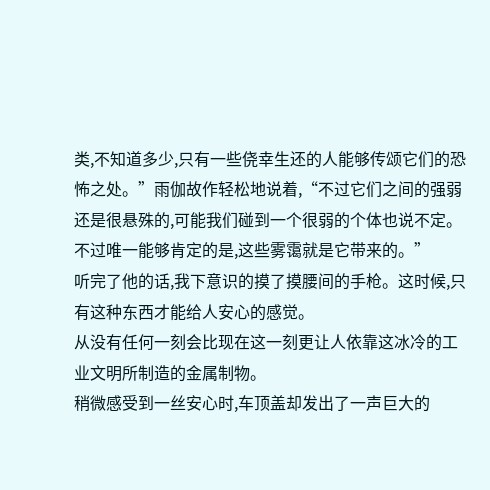类,不知道多少,只有一些侥幸生还的人能够传颂它们的恐怖之处。”雨伽故作轻松地说着,“不过它们之间的强弱还是很悬殊的,可能我们碰到一个很弱的个体也说不定。不过唯一能够肯定的是,这些雾霭就是它带来的。”
听完了他的话,我下意识的摸了摸腰间的手枪。这时候,只有这种东西才能给人安心的感觉。
从没有任何一刻会比现在这一刻更让人依靠这冰冷的工业文明所制造的金属制物。
稍微感受到一丝安心时,车顶盖却发出了一声巨大的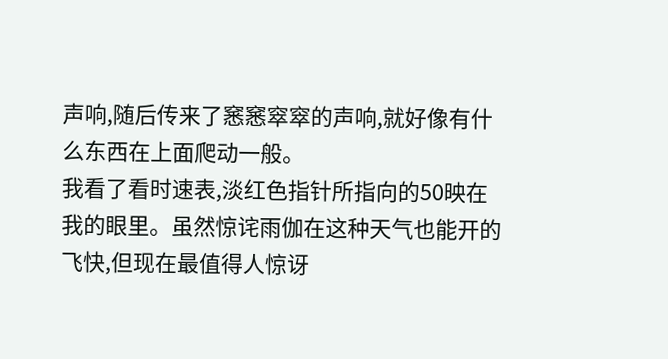声响,随后传来了窸窸窣窣的声响,就好像有什么东西在上面爬动一般。
我看了看时速表,淡红色指针所指向的50映在我的眼里。虽然惊诧雨伽在这种天气也能开的飞快,但现在最值得人惊讶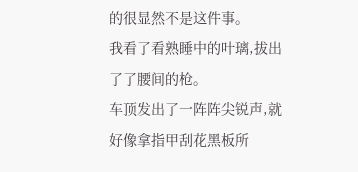的很显然不是这件事。
我看了看熟睡中的叶璃,拔出了了腰间的枪。
车顶发出了一阵阵尖锐声,就好像拿指甲刮花黑板所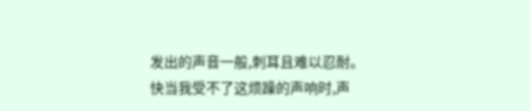发出的声音一般,刺耳且难以忍耐。
快当我受不了这烦躁的声响时,声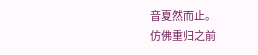音夏然而止。
仿佛重归之前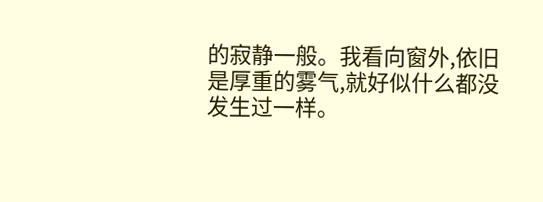的寂静一般。我看向窗外,依旧是厚重的雾气,就好似什么都没发生过一样。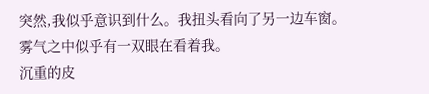突然,我似乎意识到什么。我扭头看向了另一边车窗。
雾气之中似乎有一双眼在看着我。
沉重的皮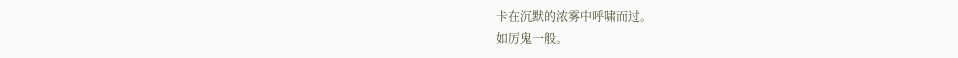卡在沉默的浓雾中呼啸而过。
如厉鬼一般。